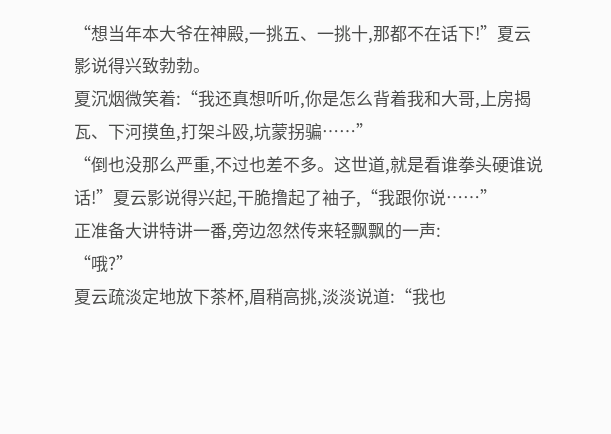“想当年本大爷在神殿,一挑五、一挑十,那都不在话下!”夏云影说得兴致勃勃。
夏沉烟微笑着:“我还真想听听,你是怎么背着我和大哥,上房揭瓦、下河摸鱼,打架斗殴,坑蒙拐骗……”
“倒也没那么严重,不过也差不多。这世道,就是看谁拳头硬谁说话!”夏云影说得兴起,干脆撸起了袖子,“我跟你说……”
正准备大讲特讲一番,旁边忽然传来轻飘飘的一声:
“哦?”
夏云疏淡定地放下茶杯,眉稍高挑,淡淡说道:“我也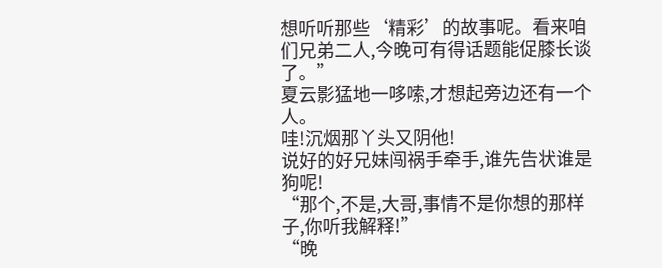想听听那些‘精彩’的故事呢。看来咱们兄弟二人,今晚可有得话题能促膝长谈了。”
夏云影猛地一哆嗦,才想起旁边还有一个人。
哇!沉烟那丫头又阴他!
说好的好兄妹闯祸手牵手,谁先告状谁是狗呢!
“那个,不是,大哥,事情不是你想的那样子,你听我解释!”
“晚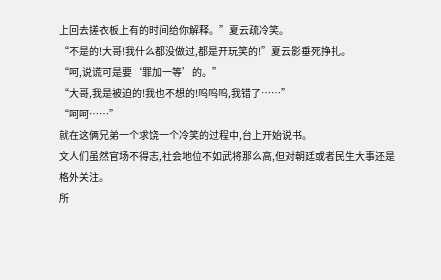上回去搓衣板上有的时间给你解释。”夏云疏冷笑。
“不是的!大哥!我什么都没做过,都是开玩笑的!”夏云影垂死挣扎。
“呵,说谎可是要‘罪加一等’的。”
“大哥,我是被迫的!我也不想的!呜呜呜,我错了……”
“呵呵……”
就在这俩兄弟一个求饶一个冷笑的过程中,台上开始说书。
文人们虽然官场不得志,社会地位不如武将那么高,但对朝廷或者民生大事还是格外关注。
所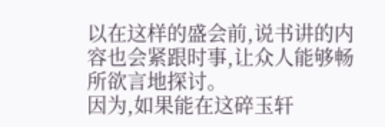以在这样的盛会前,说书讲的内容也会紧跟时事,让众人能够畅所欲言地探讨。
因为,如果能在这碎玉轩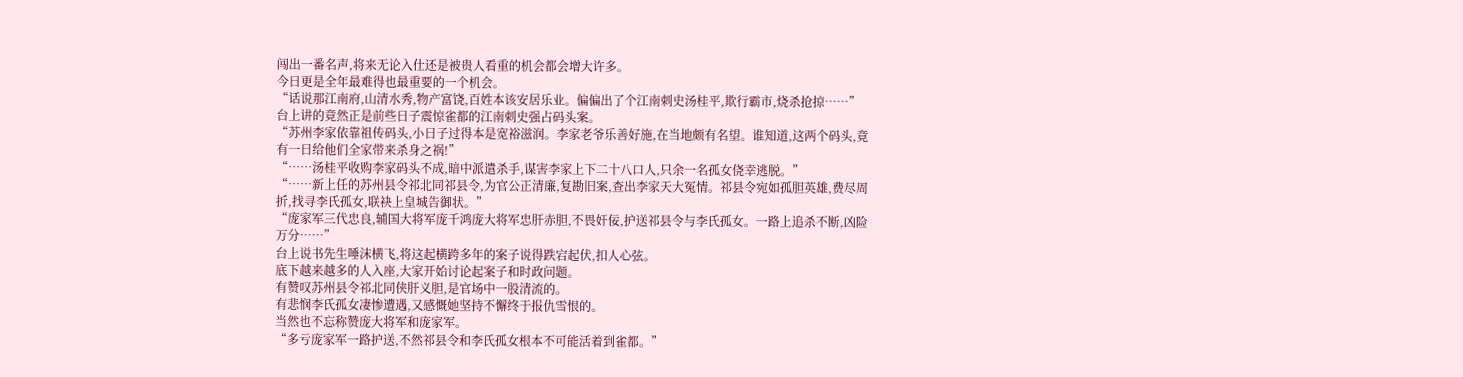闯出一番名声,将来无论入仕还是被贵人看重的机会都会增大许多。
今日更是全年最难得也最重要的一个机会。
“话说那江南府,山清水秀,物产富饶,百姓本该安居乐业。偏偏出了个江南刺史汤桂平,欺行霸市,烧杀抢掠……”
台上讲的竟然正是前些日子震惊雀都的江南刺史强占码头案。
“苏州李家依靠祖传码头,小日子过得本是宽裕滋润。李家老爷乐善好施,在当地颇有名望。谁知道,这两个码头,竟有一日给他们全家带来杀身之祸!”
“……汤桂平收购李家码头不成,暗中派遣杀手,谋害李家上下二十八口人,只余一名孤女侥幸逃脱。”
“……新上任的苏州县令祁北同祁县令,为官公正清廉,复勘旧案,查出李家天大冤情。祁县令宛如孤胆英雄,费尽周折,找寻李氏孤女,联袂上皇城告御状。”
“庞家军三代忠良,辅国大将军庞千鸿庞大将军忠肝赤胆,不畏奸佞,护送祁县令与李氏孤女。一路上追杀不断,凶险万分……”
台上说书先生唾沫横飞,将这起横跨多年的案子说得跌宕起伏,扣人心弦。
底下越来越多的人入座,大家开始讨论起案子和时政问题。
有赞叹苏州县令祁北同侠肝义胆,是官场中一股清流的。
有悲悯李氏孤女凄惨遭遇,又感慨她坚持不懈终于报仇雪恨的。
当然也不忘称赞庞大将军和庞家军。
“多亏庞家军一路护送,不然祁县令和李氏孤女根本不可能活着到雀都。”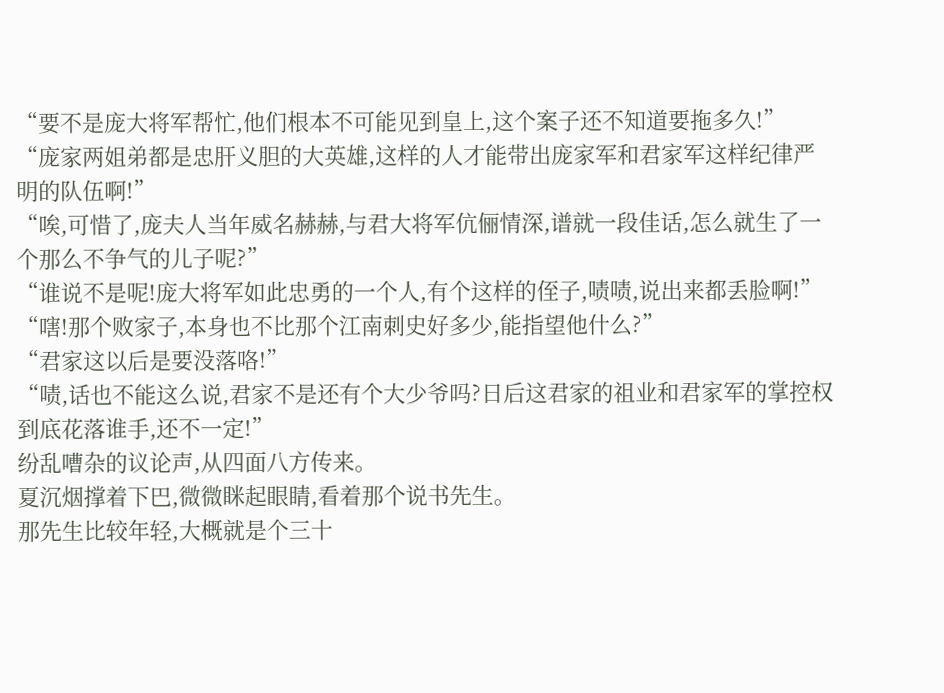“要不是庞大将军帮忙,他们根本不可能见到皇上,这个案子还不知道要拖多久!”
“庞家两姐弟都是忠肝义胆的大英雄,这样的人才能带出庞家军和君家军这样纪律严明的队伍啊!”
“唉,可惜了,庞夫人当年威名赫赫,与君大将军伉俪情深,谱就一段佳话,怎么就生了一个那么不争气的儿子呢?”
“谁说不是呢!庞大将军如此忠勇的一个人,有个这样的侄子,啧啧,说出来都丢脸啊!”
“嗐!那个败家子,本身也不比那个江南刺史好多少,能指望他什么?”
“君家这以后是要没落咯!”
“啧,话也不能这么说,君家不是还有个大少爷吗?日后这君家的祖业和君家军的掌控权到底花落谁手,还不一定!”
纷乱嘈杂的议论声,从四面八方传来。
夏沉烟撑着下巴,微微眯起眼睛,看着那个说书先生。
那先生比较年轻,大概就是个三十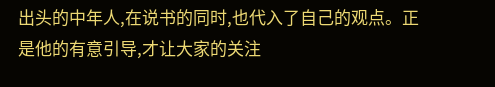出头的中年人,在说书的同时,也代入了自己的观点。正是他的有意引导,才让大家的关注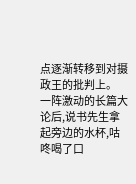点逐渐转移到对摄政王的批判上。
一阵激动的长篇大论后,说书先生拿起旁边的水杯,咕咚喝了口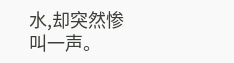水,却突然惨叫一声。